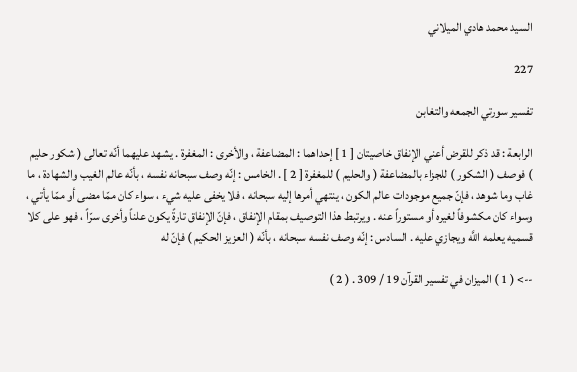السيد محمد هادي الميلاني

227

تفسير سورتي الجمعه والتغابن

الرابعة : قد ذكر للقرض أعني الإنفاق خاصيتان [ 1 ] إحداهما : المضاعفة ، والأخرى : المغفرة . يشهد عليهما أنّه تعالى ( شكور حليم ) فوصف ( الشكور ) للجزاء بالمضاعفة ( والحليم ) للمغفرة [ 2 ] . الخامس : إنّه وصف سبحانه نفسه ، بأنّه عالم الغيب والشهادة ، ما غاب وما شوهد ، فإنّ جميع موجودات عالم الكون ، ينتهي أمرها إليه سبحانه ، فلا يخفى عليه شيء ، سواء كان ممّا مضى أو ممّا يأتي ، وسواء كان مكشوفاً لغيره أو مستوراً عنه . ويرتبط هذا التوصيف بمقام الإنفاق ، فإنّ الإنفاق تارةً يكون علناً وأخرى سرّاً ، فهو على كلا قسميه يعلمه اللَّه ويجازي عليه . السادس : إنّه وصف نفسه سبحانه ، بأنّه ( العزيز الحكيم ) فإنّ له

--> ( 1 ) الميزان في تفسير القرآن 19 / 309 . ( 2 )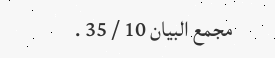مجمع البيان 10 / 35 .